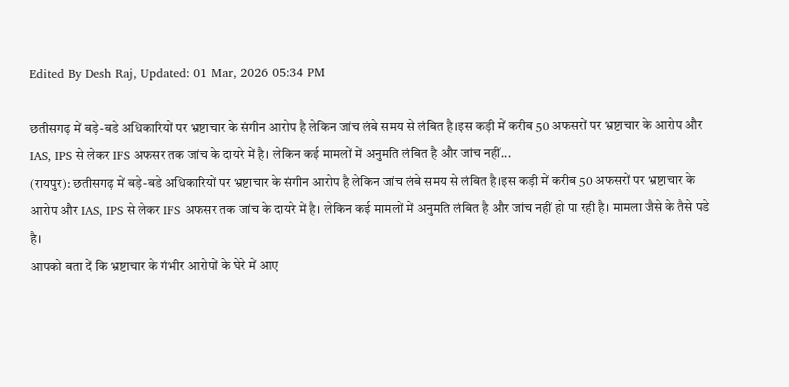Edited By Desh Raj, Updated: 01 Mar, 2026 05:34 PM

छतीसगढ़ में बड़े-बडे अधिकारियों पर भ्रष्टाचार के संगीन आरोप है लेकिन जांच लंबे समय से लंबित है।इस कड़ी में करीब 50 अफसरों पर भ्रष्टाचार के आरोप और IAS, IPS से लेकर IFS अफसर तक जांच के दायरे में है। लेकिन कई मामलों में अनुमति लंबित है और जांच नहीं...
(रायपुर): छतीसगढ़ में बड़े-बडे अधिकारियों पर भ्रष्टाचार के संगीन आरोप है लेकिन जांच लंबे समय से लंबित है।इस कड़ी में करीब 50 अफसरों पर भ्रष्टाचार के आरोप और IAS, IPS से लेकर IFS अफसर तक जांच के दायरे में है। लेकिन कई मामलों में अनुमति लंबित है और जांच नहीं हो पा रही है। मामला जैसे के तैसे पडे है।
आपको बता दें कि भ्रष्टाचार के गंभीर आरोपों के घेरे में आए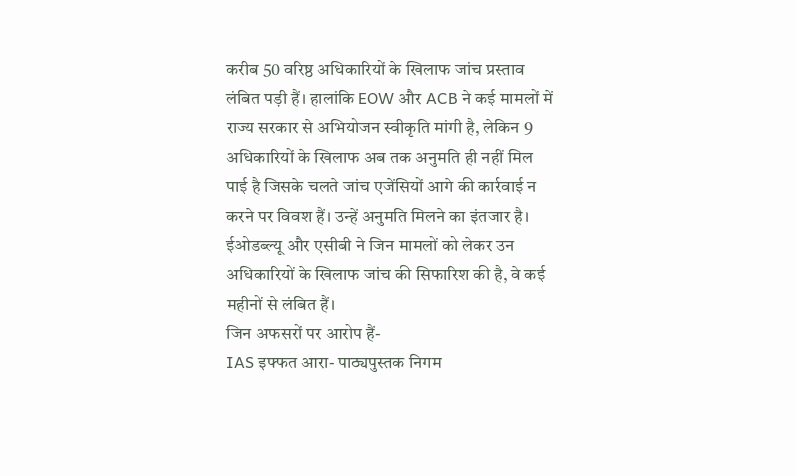करीब 50 वरिष्ठ अधिकारियों के खिलाफ जांच प्रस्ताव लंबित पड़ी हैं। हालांकि EOW और ACB ने कई मामलों में राज्य सरकार से अभियोजन स्वीकृति मांगी है, लेकिन 9 अधिकारियों के खिलाफ अब तक अनुमति ही नहीं मिल पाई है जिसके चलते जांच एजेंसियों आगे की कार्रवाई न करने पर विवश हैं। उन्हें अनुमति मिलने का इंतजार है। ईओडब्ल्यू और एसीबी ने जिन मामलों को लेकर उन अधिकारियों के खिलाफ जांच की सिफारिश की है, वे कई महीनों से लंबित हैं।
जिन अफसरों पर आरोप हैं-
IAS इफ्फत आरा- पाठ्यपुस्तक निगम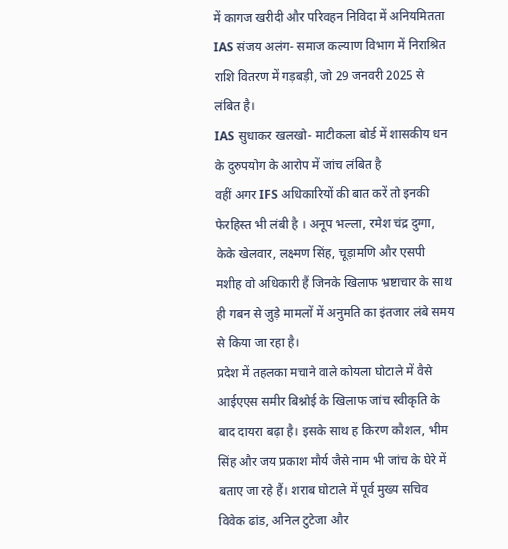में कागज खरीदी और परिवहन निविदा में अनियमितता
IAS संजय अलंग- समाज कल्याण विभाग में निराश्रित राशि वितरण में गड़बड़ी, जो 29 जनवरी 2025 से लंबित है।
IAS सुधाकर खलखो- माटीकला बोर्ड में शासकीय धन के दुरुपयोग के आरोप में जांच लंबित है
वहीं अगर IFS अधिकारियों की बात करें तो इनकी फेरहिस्त भी लंबी है । अनूप भल्ला, रमेश चंद्र दुग्गा, केके खेलवार, लक्ष्मण सिंह, चूड़ामणि और एसपी मशीह वो अधिकारी हैं जिनके खिलाफ भ्रष्टाचार के साथ ही गबन से जुड़े मामलों में अनुमति का इंतजार लंबे समय से किया जा रहा है।
प्रदेश में तहलका मचाने वाले कोयला घोटाले में वैसे आईएएस समीर बिश्नोई के खिलाफ जांच स्वीकृति के बाद दायरा बढ़ा है। इसके साथ ह किरण कौशल, भीम सिंह और जय प्रकाश मौर्य जैसे नाम भी जांच के घेरे में बताए जा रहे हैं। शराब घोटाले में पूर्व मुख्य सचिव विवेक ढांड, अनिल टुटेजा और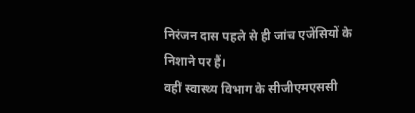निरंजन दास पहले से ही जांच एजेंसियों के निशाने पर हैं।
वहीं स्वास्थ्य विभाग के सीजीएमएससी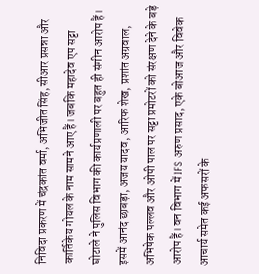निविदा प्रकरण में चंद्रकांत वर्मा, अभिजीत सिंह, सीआर प्रसन्ना और कार्तिकेय गोयल के नाम सामने आए हैं। जबकि महादेव एप सट्टा घोटाले ने पुलिस विभाग की कार्यप्रणाली पर बहुत ही संगीन आरोप हैं। इसमें आनंद छाबड़ा, अजय यादव, आरिफ शेख, प्रशांत अग्रवाल, अभिषेक पल्लव और ओपी पाल पर सट्टा प्रमोटरों को संरक्षण देने के बड़े आरोप हैं। वन विभाग में IFS अरुण प्रसाद, एके बोआज और विवेक आचार्य समेत कई अफसरों के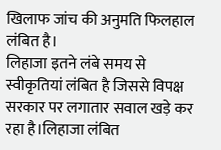खिलाफ जांच की अनुमति फिलहाल लंबित है।
लिहाजा इतने लंबे समय से स्वीकृतियां लंबित है जिससे विपक्ष सरकार पर लगातार सवाल खड़े कर रहा है।लिहाजा लंबित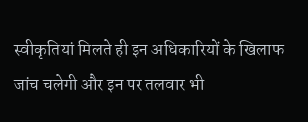स्वीकृतियां मिलते ही इन अधिकारियों के खिलाफ जांच चलेगी और इन पर तलवार भी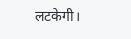लटकेगी।